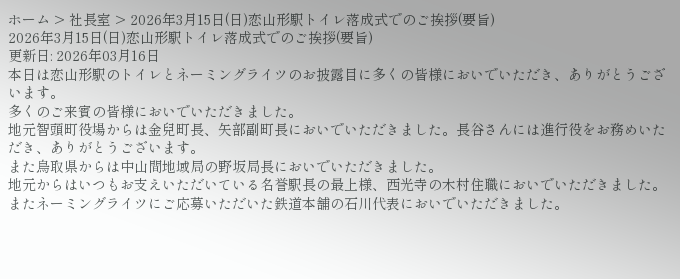ホーム > 社長室 > 2026年3月15日(日)恋山形駅トイレ落成式でのご挨拶(要旨)
2026年3月15日(日)恋山形駅トイレ落成式でのご挨拶(要旨)
更新日: 2026年03月16日
本日は恋山形駅のトイレとネーミングライツのお披露目に多くの皆様においでいただき、ありがとうございます。
多くのご来賓の皆様においでいただきました。
地元智頭町役場からは金兒町長、矢部副町長においでいただきました。長谷さんには進行役をお務めいただき、ありがとうございます。
また鳥取県からは中山間地域局の野坂局長においでいただきました。
地元からはいつもお支えいただいている名誉駅長の最上様、西光寺の木村住職においでいただきました。
またネーミングライツにご応募いただいた鉄道本舗の石川代表においでいただきました。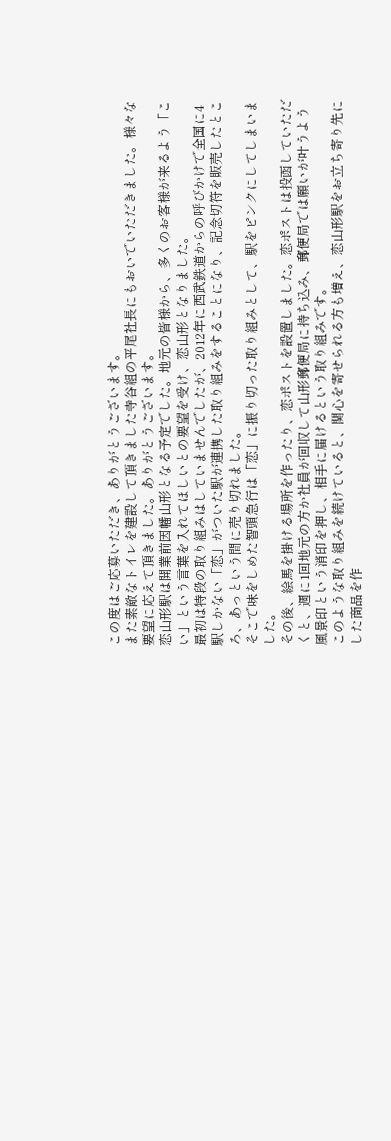この度はご応募いただき、ありがとうございます。
また素敵なトイレを建設して頂きました寺谷組の平尾社長にもおいでいただきました。様々な要望に応えて頂きました。ありがとうございます。
恋山形駅は開業前因幡山形となる予定でした。地元の皆様から、多くのお客様が来るよう「こい」という言葉を入れてほしいとの要望を受け、恋山形となりました。
最初は特段の取り組みはしていませんでしたが、2012年に西武鉄道からの呼びかけで全国に4駅しかない「恋」がついた駅が連携した取り組みをすることになり、記念切符を販売したところ、あっという間に売り切れました。
そこで味をしめた智頭急行は「恋」に振り切った取り組みとして、駅をピンクにしてしまいました。
その後、絵馬を掛ける場所を作ったり、恋ポストを設置しました。恋ポストは投函していただくと、週に1回地元の方か社員が回収して山形郵便局に持ち込み、郵便局では願いが叶うよう風景印という消印を押し、相手に届けるという取り組みです。
このような取り組みを続けていると、関心を寄せられる方も増え、恋山形駅をお立ち寄り先にした商品を作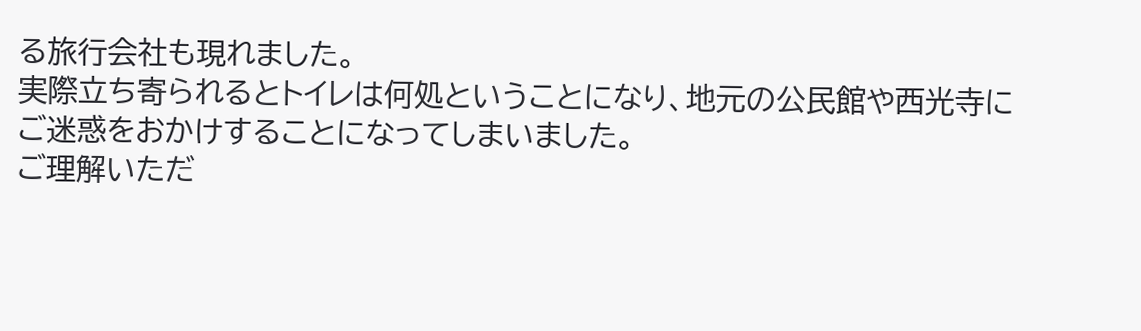る旅行会社も現れました。
実際立ち寄られるとトイレは何処ということになり、地元の公民館や西光寺にご迷惑をおかけすることになってしまいました。
ご理解いただ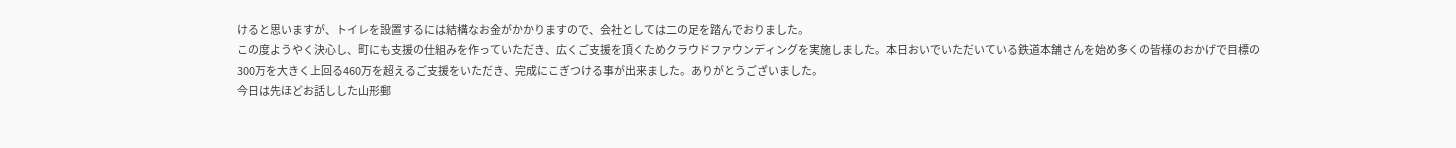けると思いますが、トイレを設置するには結構なお金がかかりますので、会社としては二の足を踏んでおりました。
この度ようやく決心し、町にも支援の仕組みを作っていただき、広くご支援を頂くためクラウドファウンディングを実施しました。本日おいでいただいている鉄道本舗さんを始め多くの皆様のおかげで目標の300万を大きく上回る460万を超えるご支援をいただき、完成にこぎつける事が出来ました。ありがとうございました。
今日は先ほどお話しした山形郵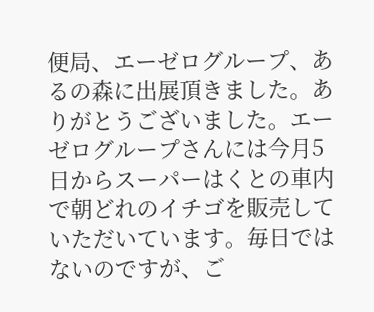便局、エーゼログループ、あるの森に出展頂きました。ありがとうございました。エーゼログループさんには今月5日からスーパーはくとの車内で朝どれのイチゴを販売していただいています。毎日ではないのですが、ご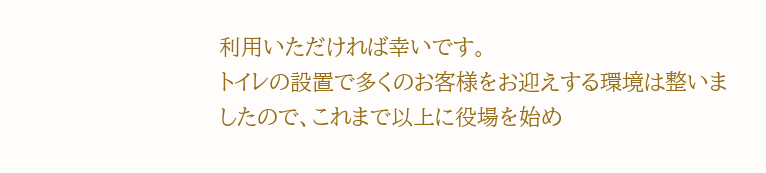利用いただければ幸いです。
トイレの設置で多くのお客様をお迎えする環境は整いましたので、これまで以上に役場を始め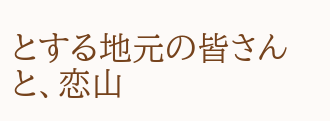とする地元の皆さんと、恋山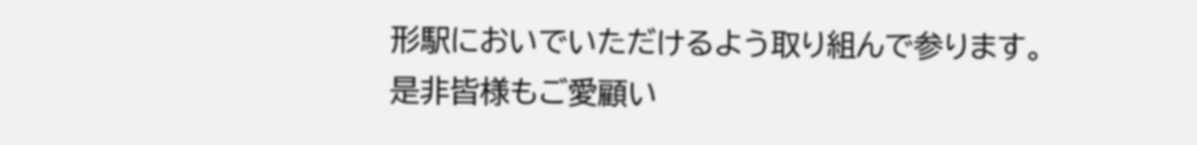形駅においでいただけるよう取り組んで参ります。
是非皆様もご愛顧い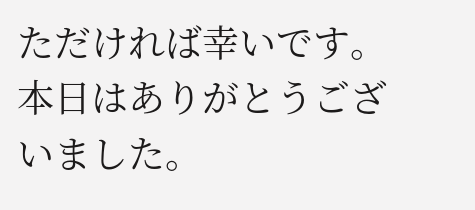ただければ幸いです。
本日はありがとうございました。